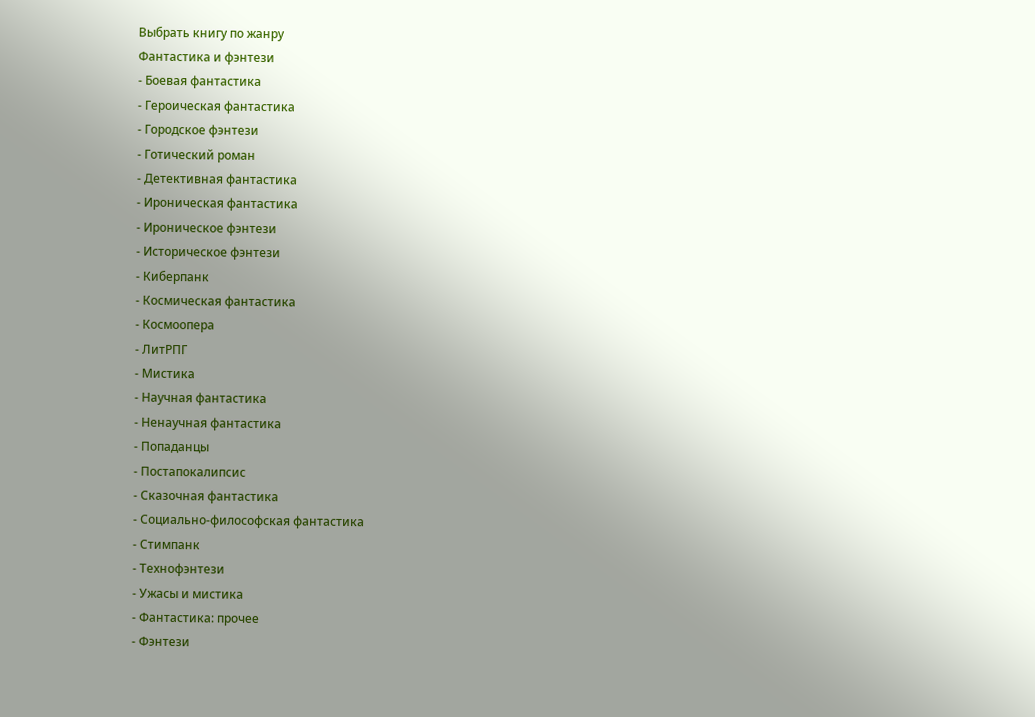Выбрать книгу по жанру
Фантастика и фэнтези
- Боевая фантастика
- Героическая фантастика
- Городское фэнтези
- Готический роман
- Детективная фантастика
- Ироническая фантастика
- Ироническое фэнтези
- Историческое фэнтези
- Киберпанк
- Космическая фантастика
- Космоопера
- ЛитРПГ
- Мистика
- Научная фантастика
- Ненаучная фантастика
- Попаданцы
- Постапокалипсис
- Сказочная фантастика
- Социально-философская фантастика
- Стимпанк
- Технофэнтези
- Ужасы и мистика
- Фантастика: прочее
- Фэнтези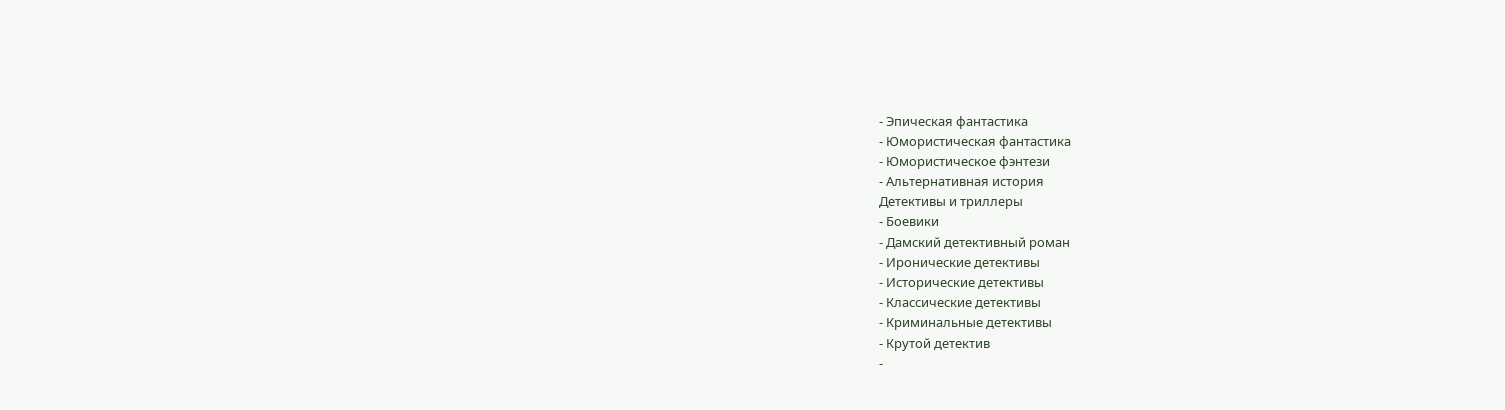- Эпическая фантастика
- Юмористическая фантастика
- Юмористическое фэнтези
- Альтернативная история
Детективы и триллеры
- Боевики
- Дамский детективный роман
- Иронические детективы
- Исторические детективы
- Классические детективы
- Криминальные детективы
- Крутой детектив
-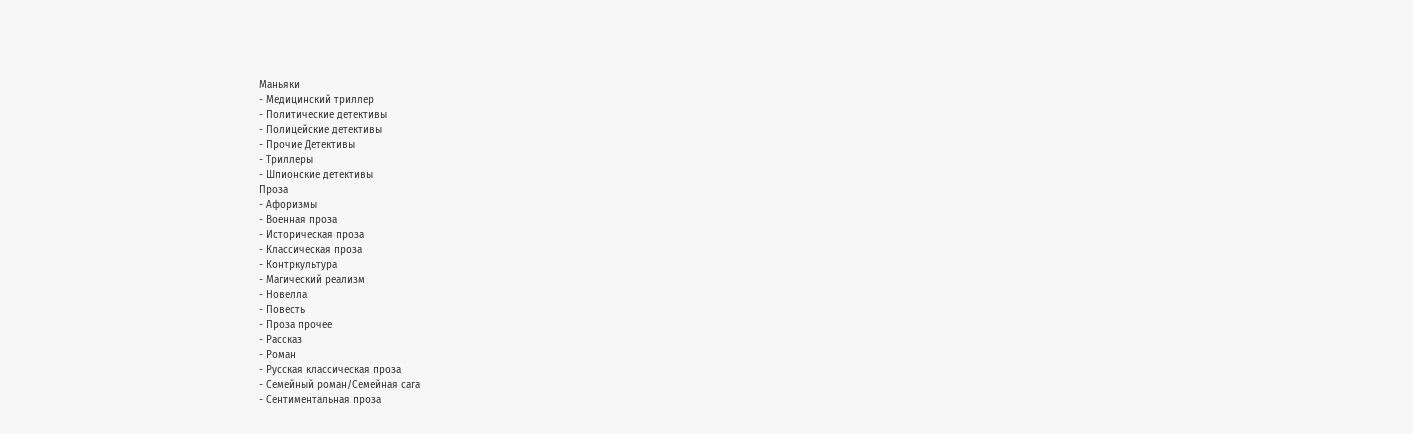Маньяки
- Медицинский триллер
- Политические детективы
- Полицейские детективы
- Прочие Детективы
- Триллеры
- Шпионские детективы
Проза
- Афоризмы
- Военная проза
- Историческая проза
- Классическая проза
- Контркультура
- Магический реализм
- Новелла
- Повесть
- Проза прочее
- Рассказ
- Роман
- Русская классическая проза
- Семейный роман/Семейная сага
- Сентиментальная проза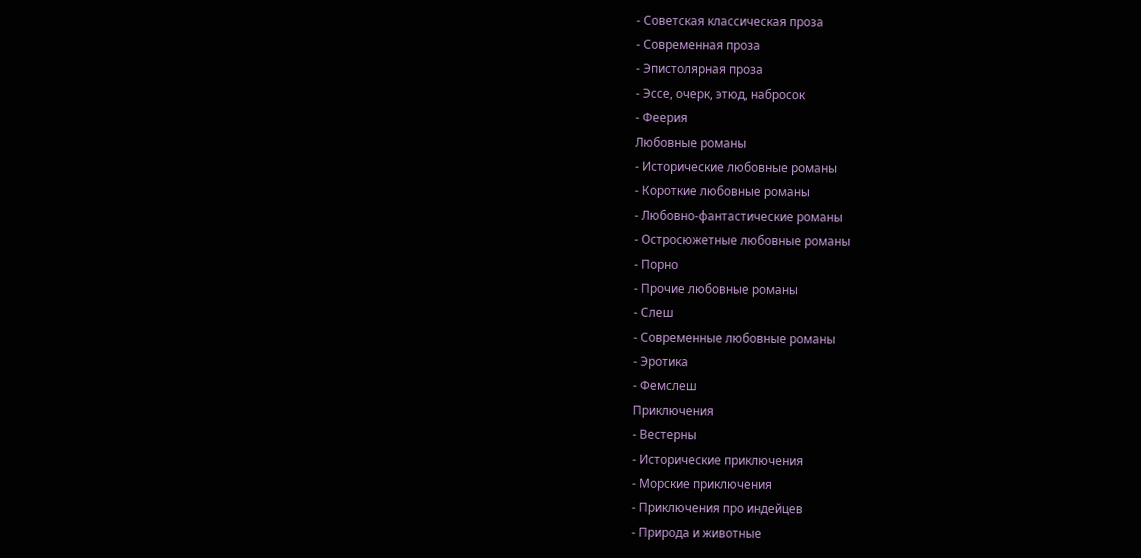- Советская классическая проза
- Современная проза
- Эпистолярная проза
- Эссе, очерк, этюд, набросок
- Феерия
Любовные романы
- Исторические любовные романы
- Короткие любовные романы
- Любовно-фантастические романы
- Остросюжетные любовные романы
- Порно
- Прочие любовные романы
- Слеш
- Современные любовные романы
- Эротика
- Фемслеш
Приключения
- Вестерны
- Исторические приключения
- Морские приключения
- Приключения про индейцев
- Природа и животные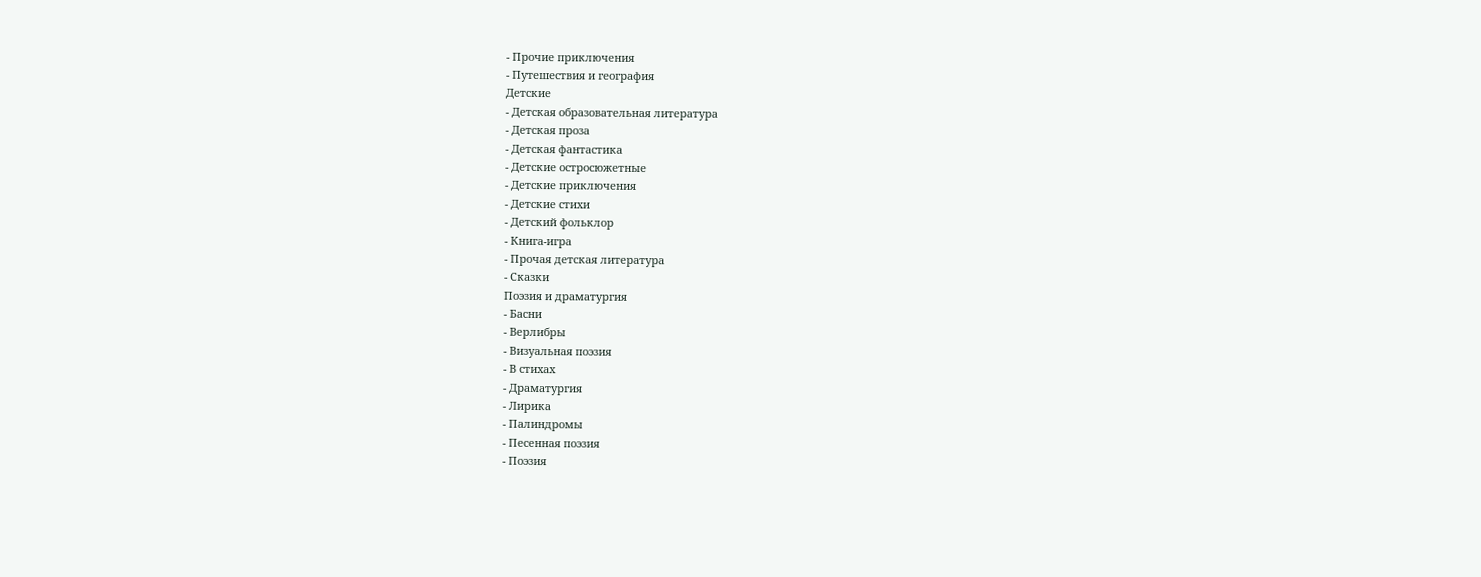- Прочие приключения
- Путешествия и география
Детские
- Детская образовательная литература
- Детская проза
- Детская фантастика
- Детские остросюжетные
- Детские приключения
- Детские стихи
- Детский фольклор
- Книга-игра
- Прочая детская литература
- Сказки
Поэзия и драматургия
- Басни
- Верлибры
- Визуальная поэзия
- В стихах
- Драматургия
- Лирика
- Палиндромы
- Песенная поэзия
- Поэзия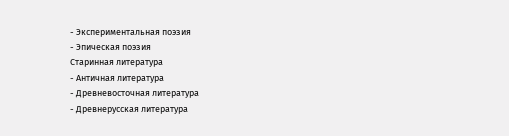- Экспериментальная поэзия
- Эпическая поэзия
Старинная литература
- Античная литература
- Древневосточная литература
- Древнерусская литература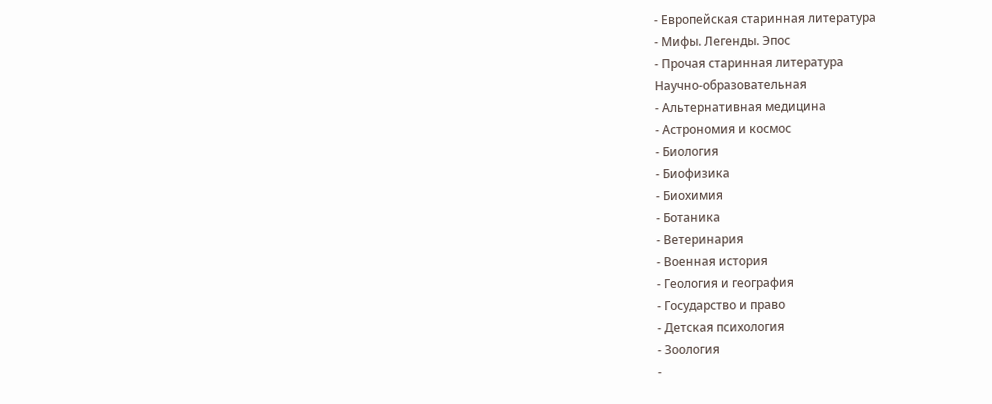- Европейская старинная литература
- Мифы. Легенды. Эпос
- Прочая старинная литература
Научно-образовательная
- Альтернативная медицина
- Астрономия и космос
- Биология
- Биофизика
- Биохимия
- Ботаника
- Ветеринария
- Военная история
- Геология и география
- Государство и право
- Детская психология
- Зоология
-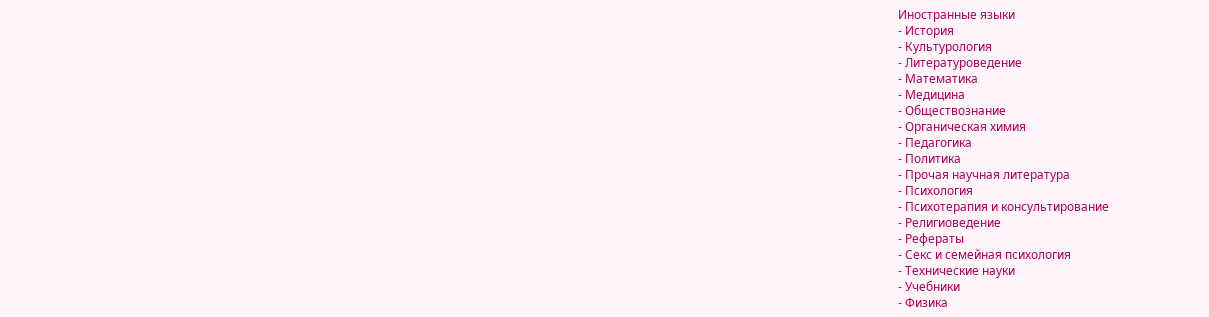Иностранные языки
- История
- Культурология
- Литературоведение
- Математика
- Медицина
- Обществознание
- Органическая химия
- Педагогика
- Политика
- Прочая научная литература
- Психология
- Психотерапия и консультирование
- Религиоведение
- Рефераты
- Секс и семейная психология
- Технические науки
- Учебники
- Физика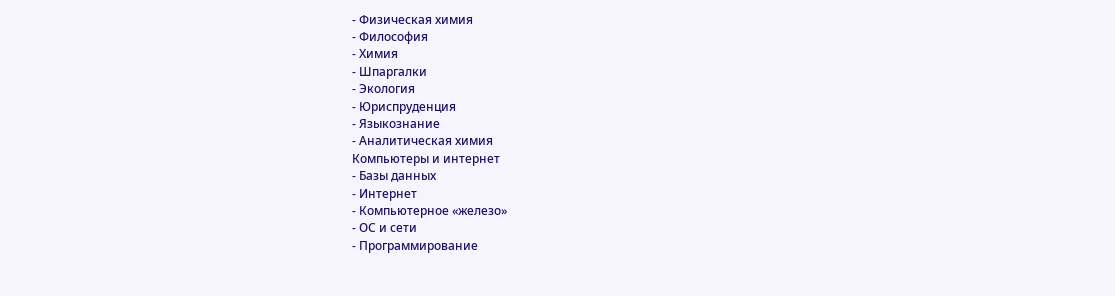- Физическая химия
- Философия
- Химия
- Шпаргалки
- Экология
- Юриспруденция
- Языкознание
- Аналитическая химия
Компьютеры и интернет
- Базы данных
- Интернет
- Компьютерное «железо»
- ОС и сети
- Программирование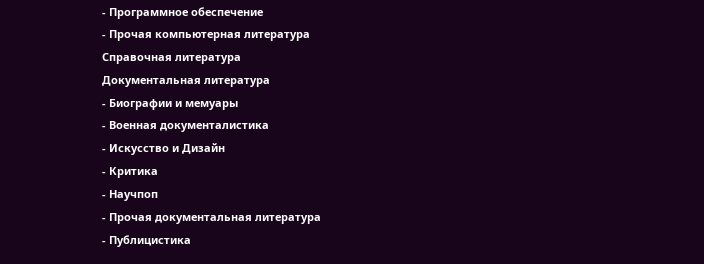- Программное обеспечение
- Прочая компьютерная литература
Справочная литература
Документальная литература
- Биографии и мемуары
- Военная документалистика
- Искусство и Дизайн
- Критика
- Научпоп
- Прочая документальная литература
- Публицистика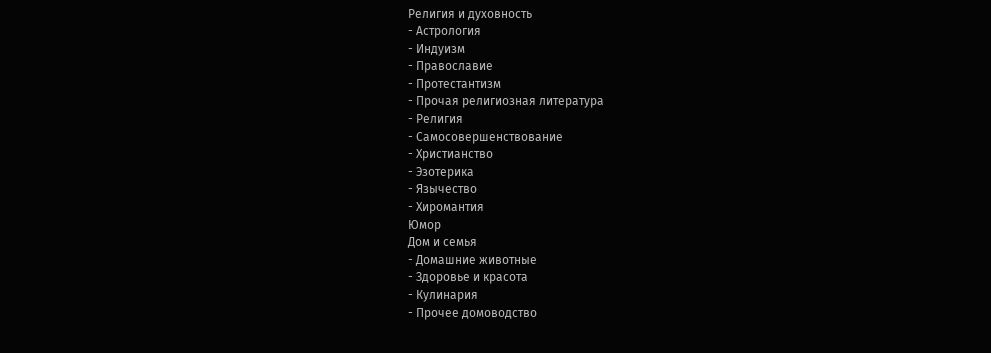Религия и духовность
- Астрология
- Индуизм
- Православие
- Протестантизм
- Прочая религиозная литература
- Религия
- Самосовершенствование
- Христианство
- Эзотерика
- Язычество
- Хиромантия
Юмор
Дом и семья
- Домашние животные
- Здоровье и красота
- Кулинария
- Прочее домоводство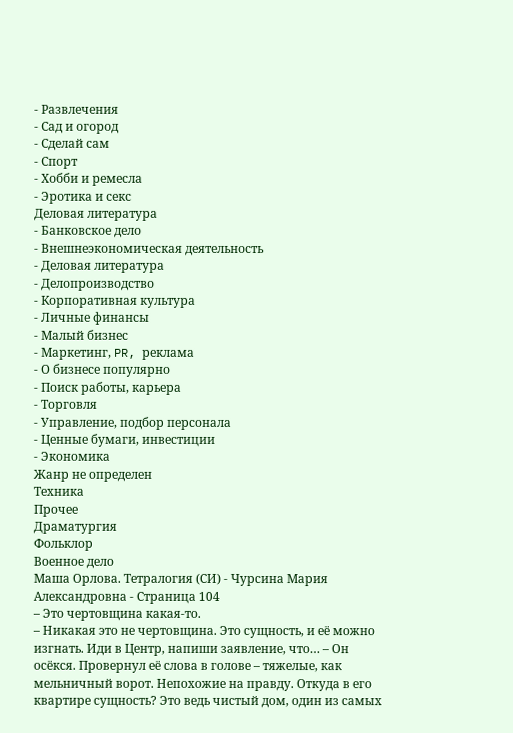- Развлечения
- Сад и огород
- Сделай сам
- Спорт
- Хобби и ремесла
- Эротика и секс
Деловая литература
- Банковское дело
- Внешнеэкономическая деятельность
- Деловая литература
- Делопроизводство
- Корпоративная культура
- Личные финансы
- Малый бизнес
- Маркетинг, PR, реклама
- О бизнесе популярно
- Поиск работы, карьера
- Торговля
- Управление, подбор персонала
- Ценные бумаги, инвестиции
- Экономика
Жанр не определен
Техника
Прочее
Драматургия
Фольклор
Военное дело
Маша Орлова. Тетралогия (СИ) - Чурсина Мария Александровна - Страница 104
– Это чертовщина какая‑то.
– Никакая это не чертовщина. Это сущность, и её можно изгнать. Иди в Центр, напиши заявление, что… – Он осёкся. Провернул её слова в голове – тяжелые, как мельничный ворот. Непохожие на правду. Откуда в его квартире сущность? Это ведь чистый дом, один из самых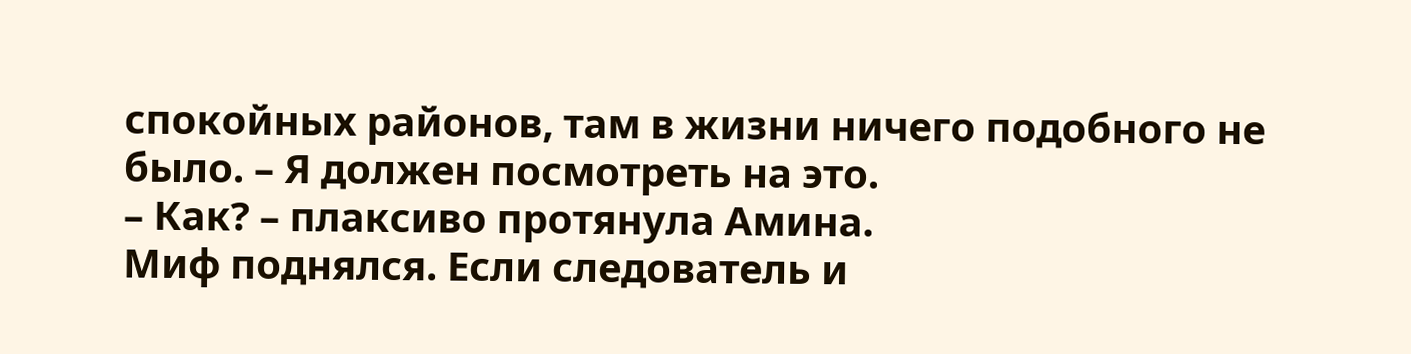спокойных районов, там в жизни ничего подобного не было. – Я должен посмотреть на это.
– Как? – плаксиво протянула Амина.
Миф поднялся. Если следователь и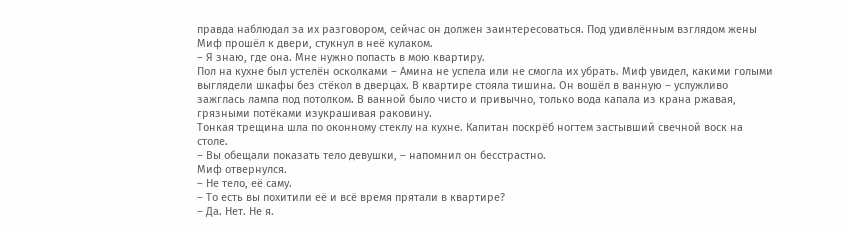правда наблюдал за их разговором, сейчас он должен заинтересоваться. Под удивлённым взглядом жены Миф прошёл к двери, стукнул в неё кулаком.
– Я знаю, где она. Мне нужно попасть в мою квартиру.
Пол на кухне был устелён осколками – Амина не успела или не смогла их убрать. Миф увидел, какими голыми выглядели шкафы без стёкол в дверцах. В квартире стояла тишина. Он вошёл в ванную – услужливо зажглась лампа под потолком. В ванной было чисто и привычно, только вода капала из крана ржавая, грязными потёками изукрашивая раковину.
Тонкая трещина шла по оконному стеклу на кухне. Капитан поскрёб ногтем застывший свечной воск на столе.
– Вы обещали показать тело девушки, – напомнил он бесстрастно.
Миф отвернулся.
– Не тело, её саму.
– То есть вы похитили её и всё время прятали в квартире?
– Да. Нет. Не я.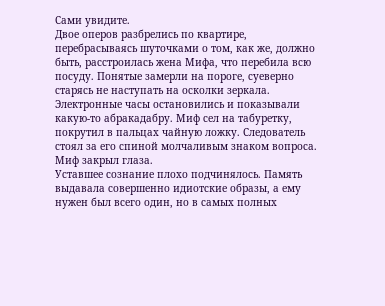Сами увидите.
Двое оперов разбрелись по квартире, перебрасываясь шуточками о том, как же, должно быть, расстроилась жена Мифа, что перебила всю посуду. Понятые замерли на пороге, суеверно старясь не наступать на осколки зеркала.
Электронные часы остановились и показывали какую‑то абракадабру. Миф сел на табуретку, покрутил в пальцах чайную ложку. Следователь стоял за его спиной молчаливым знаком вопроса.
Миф закрыл глаза.
Уставшее сознание плохо подчинялось. Память выдавала совершенно идиотские образы, а ему нужен был всего один, но в самых полных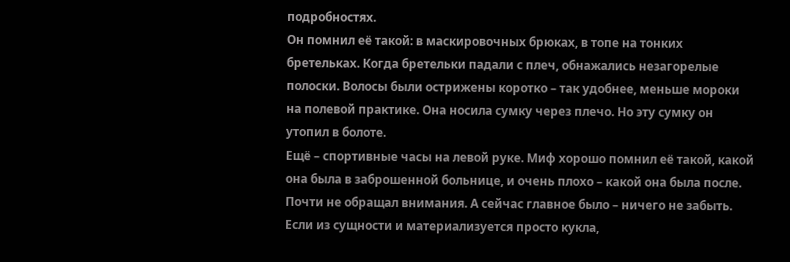подробностях.
Он помнил её такой: в маскировочных брюках, в топе на тонких бретельках. Когда бретельки падали с плеч, обнажались незагорелые полоски. Волосы были острижены коротко – так удобнее, меньше мороки на полевой практике. Она носила сумку через плечо. Но эту сумку он утопил в болоте.
Ещё – спортивные часы на левой руке. Миф хорошо помнил её такой, какой она была в заброшенной больнице, и очень плохо – какой она была после. Почти не обращал внимания. А сейчас главное было – ничего не забыть. Если из сущности и материализуется просто кукла,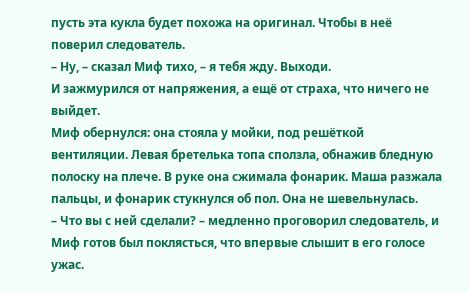пусть эта кукла будет похожа на оригинал. Чтобы в неё поверил следователь.
– Ну, – сказал Миф тихо, – я тебя жду. Выходи.
И зажмурился от напряжения, а ещё от страха, что ничего не выйдет.
Миф обернулся: она стояла у мойки, под решёткой вентиляции. Левая бретелька топа сползла, обнажив бледную полоску на плече. В руке она сжимала фонарик. Маша разжала пальцы, и фонарик стукнулся об пол. Она не шевельнулась.
– Что вы с ней сделали? – медленно проговорил следователь, и Миф готов был поклясться, что впервые слышит в его голосе ужас.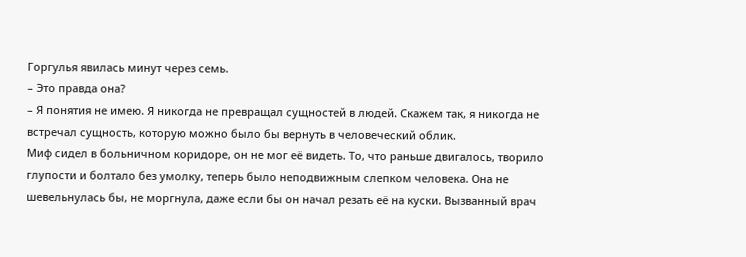Горгулья явилась минут через семь.
– Это правда она?
– Я понятия не имею. Я никогда не превращал сущностей в людей. Скажем так, я никогда не встречал сущность, которую можно было бы вернуть в человеческий облик.
Миф сидел в больничном коридоре, он не мог её видеть. То, что раньше двигалось, творило глупости и болтало без умолку, теперь было неподвижным слепком человека. Она не шевельнулась бы, не моргнула, даже если бы он начал резать её на куски. Вызванный врач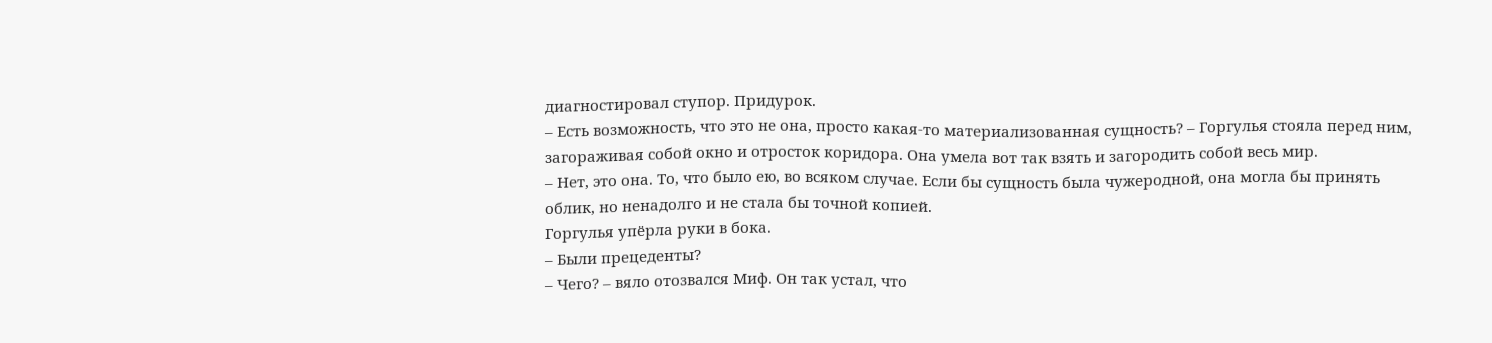диагностировал ступор. Придурок.
– Есть возможность, что это не она, просто какая‑то материализованная сущность? – Горгулья стояла перед ним, загораживая собой окно и отросток коридора. Она умела вот так взять и загородить собой весь мир.
– Нет, это она. То, что было ею, во всяком случае. Если бы сущность была чужеродной, она могла бы принять облик, но ненадолго и не стала бы точной копией.
Горгулья упёрла руки в бока.
– Были прецеденты?
– Чего? – вяло отозвался Миф. Он так устал, что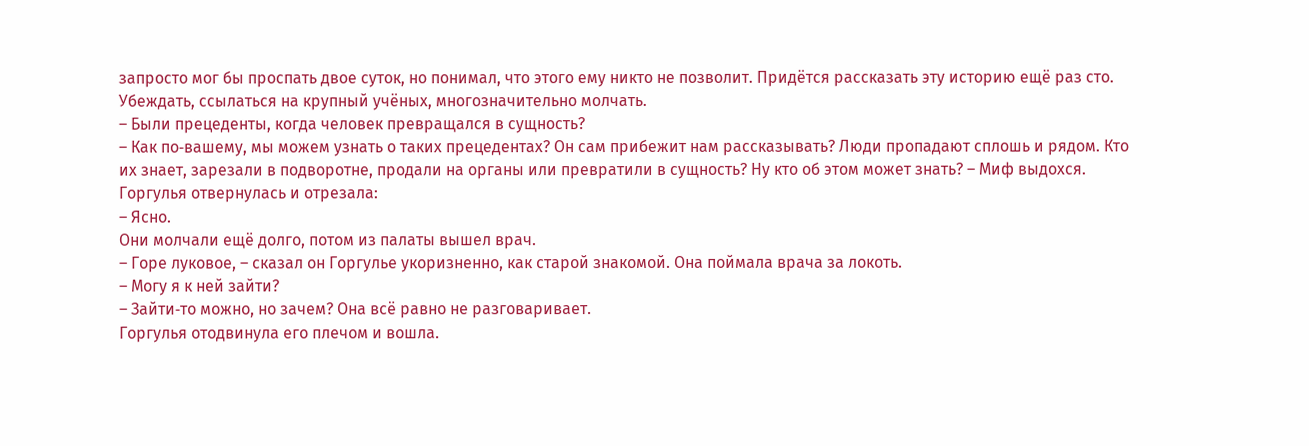запросто мог бы проспать двое суток, но понимал, что этого ему никто не позволит. Придётся рассказать эту историю ещё раз сто. Убеждать, ссылаться на крупный учёных, многозначительно молчать.
– Были прецеденты, когда человек превращался в сущность?
– Как по‑вашему, мы можем узнать о таких прецедентах? Он сам прибежит нам рассказывать? Люди пропадают сплошь и рядом. Кто их знает, зарезали в подворотне, продали на органы или превратили в сущность? Ну кто об этом может знать? – Миф выдохся.
Горгулья отвернулась и отрезала:
– Ясно.
Они молчали ещё долго, потом из палаты вышел врач.
– Горе луковое, – сказал он Горгулье укоризненно, как старой знакомой. Она поймала врача за локоть.
– Могу я к ней зайти?
– Зайти‑то можно, но зачем? Она всё равно не разговаривает.
Горгулья отодвинула его плечом и вошла.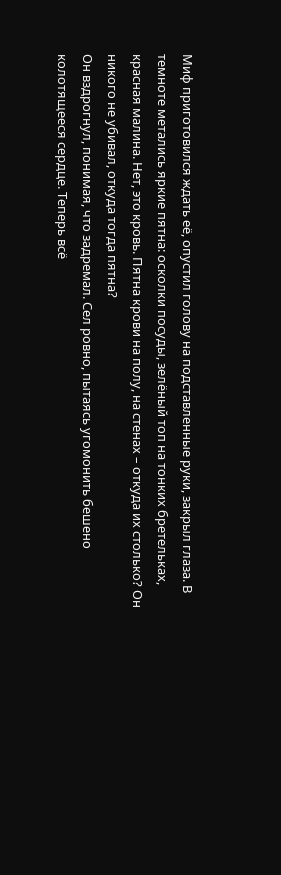Миф приготовился ждать её, опустил голову на подставленные руки, закрыл глаза. В темноте метались яркие пятна: осколки посуды, зелёный топ на тонких бретельках, красная малина. Нет, это кровь. Пятна крови на полу, на стенах – откуда их столько? Он никого не убивал, откуда тогда пятна?
Он вздрогнул, понимая, что задремал. Сел ровно, пытаясь угомонить бешено колотящееся сердце. Теперь всё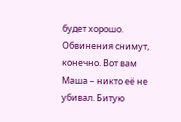будет хорошо. Обвинения снимут, конечно. Вот вам Маша – никто её не убивал. Битую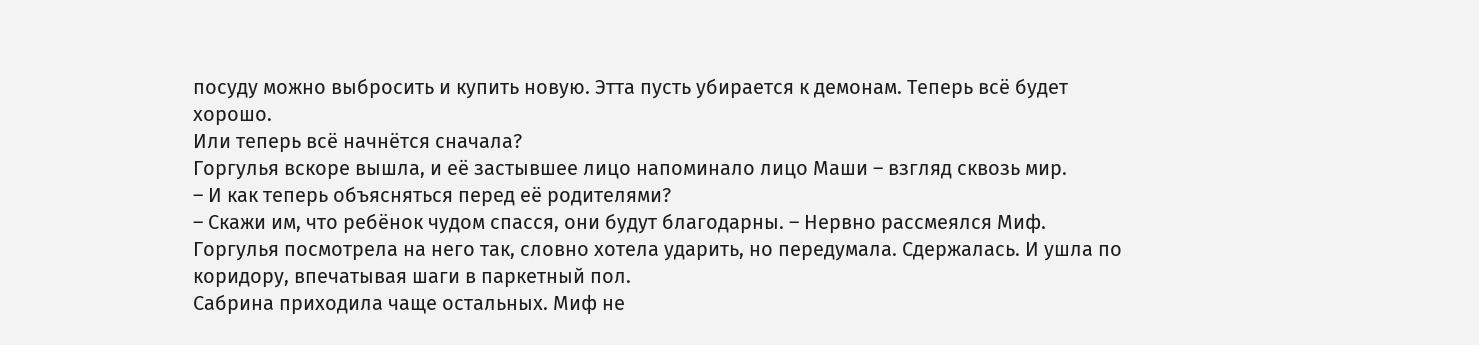посуду можно выбросить и купить новую. Этта пусть убирается к демонам. Теперь всё будет хорошо.
Или теперь всё начнётся сначала?
Горгулья вскоре вышла, и её застывшее лицо напоминало лицо Маши – взгляд сквозь мир.
– И как теперь объясняться перед её родителями?
– Скажи им, что ребёнок чудом спасся, они будут благодарны. – Нервно рассмеялся Миф.
Горгулья посмотрела на него так, словно хотела ударить, но передумала. Сдержалась. И ушла по коридору, впечатывая шаги в паркетный пол.
Сабрина приходила чаще остальных. Миф не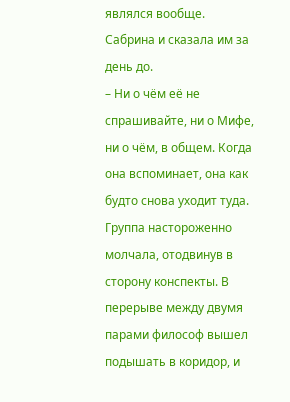являлся вообще.
Сабрина и сказала им за день до.
– Ни о чём её не спрашивайте, ни о Мифе, ни о чём, в общем. Когда она вспоминает, она как будто снова уходит туда.
Группа настороженно молчала, отодвинув в сторону конспекты. В перерыве между двумя парами философ вышел подышать в коридор, и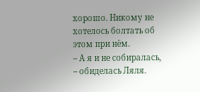хорошо. Никому не хотелось болтать об этом при нём.
– А я и не собиралась, – обиделась Ляля.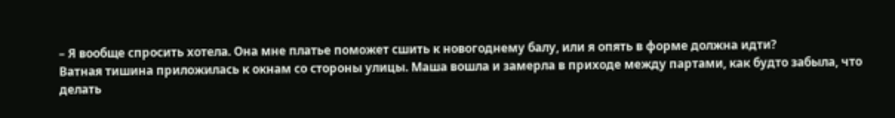– Я вообще спросить хотела. Она мне платье поможет сшить к новогоднему балу, или я опять в форме должна идти?
Ватная тишина приложилась к окнам со стороны улицы. Маша вошла и замерла в приходе между партами, как будто забыла, что делать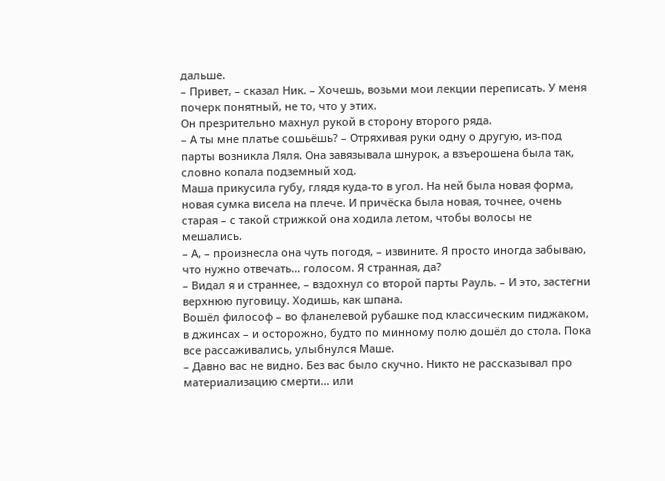дальше.
– Привет, – сказал Ник. – Хочешь, возьми мои лекции переписать. У меня почерк понятный, не то, что у этих.
Он презрительно махнул рукой в сторону второго ряда.
– А ты мне платье сошьёшь? – Отряхивая руки одну о другую, из‑под парты возникла Ляля. Она завязывала шнурок, а взъерошена была так, словно копала подземный ход.
Маша прикусила губу, глядя куда‑то в угол. На ней была новая форма, новая сумка висела на плече. И причёска была новая, точнее, очень старая – с такой стрижкой она ходила летом, чтобы волосы не мешались.
– А, – произнесла она чуть погодя, – извините. Я просто иногда забываю, что нужно отвечать… голосом. Я странная, да?
– Видал я и страннее, – вздохнул со второй парты Рауль. – И это, застегни верхнюю пуговицу. Ходишь, как шпана.
Вошёл философ – во фланелевой рубашке под классическим пиджаком, в джинсах – и осторожно, будто по минному полю дошёл до стола. Пока все рассаживались, улыбнулся Маше.
– Давно вас не видно. Без вас было скучно. Никто не рассказывал про материализацию смерти… или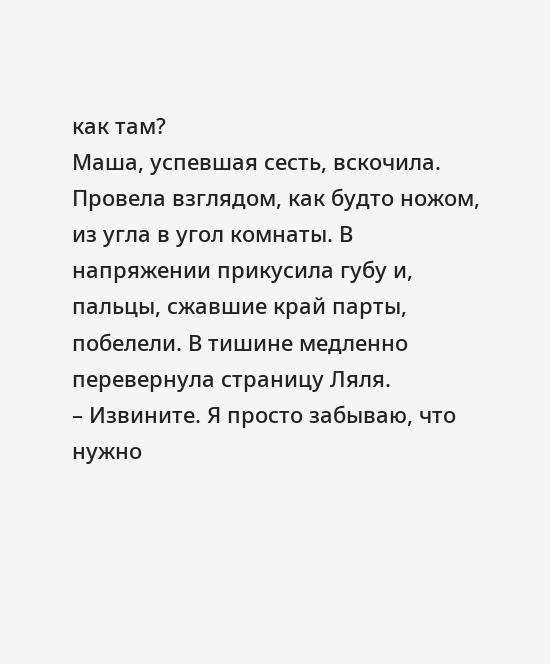как там?
Маша, успевшая сесть, вскочила. Провела взглядом, как будто ножом, из угла в угол комнаты. В напряжении прикусила губу и, пальцы, сжавшие край парты, побелели. В тишине медленно перевернула страницу Ляля.
– Извините. Я просто забываю, что нужно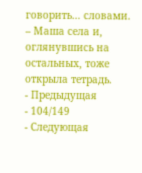говорить… словами. – Маша села и, оглянувшись на остальных, тоже открыла тетрадь.
- Предыдущая
- 104/149
- Следующая